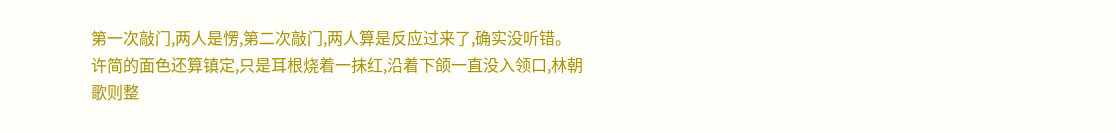第一次敲门,两人是愣,第二次敲门,两人算是反应过来了,确实没听错。
许简的面色还算镇定,只是耳根烧着一抹红,沿着下颌一直没入领口,林朝歌则整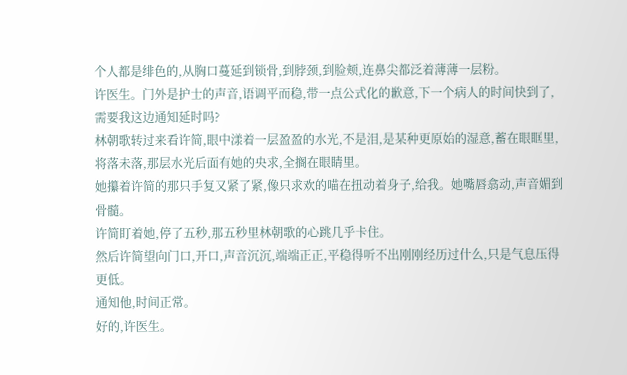个人都是绯色的,从胸口蔓延到锁骨,到脖颈,到脸颊,连鼻尖都泛着薄薄一层粉。
许医生。门外是护士的声音,语调平而稳,带一点公式化的歉意,下一个病人的时间快到了,需要我这边通知延时吗?
林朝歌转过来看许简,眼中漾着一层盈盈的水光,不是泪,是某种更原始的湿意,蓄在眼眶里,将落未落,那层水光后面有她的央求,全搁在眼睛里。
她攥着许简的那只手复又紧了紧,像只求欢的喵在扭动着身子,给我。她嘴唇翕动,声音媚到骨髓。
许简盯着她,停了五秒,那五秒里林朝歌的心跳几乎卡住。
然后许简望向门口,开口,声音沉沉,端端正正,平稳得听不出刚刚经历过什么,只是气息压得更低。
通知他,时间正常。
好的,许医生。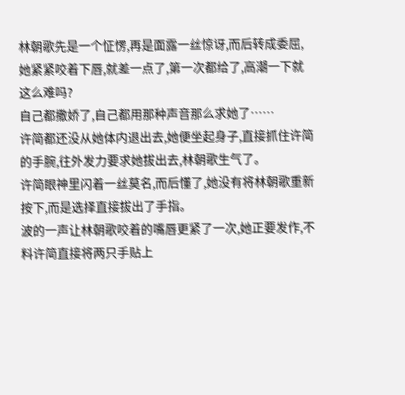林朝歌先是一个怔愣,再是面露一丝惊讶,而后转成委屈,她紧紧咬着下唇,就差一点了,第一次都给了,高潮一下就这么难吗?
自己都撒娇了,自己都用那种声音那么求她了……
许简都还没从她体内退出去,她便坐起身子,直接抓住许简的手腕,往外发力要求她拔出去,林朝歌生气了。
许简眼神里闪着一丝莫名,而后懂了,她没有将林朝歌重新按下,而是选择直接拔出了手指。
波的一声让林朝歌咬着的嘴唇更紧了一次,她正要发作,不料许简直接将两只手贴上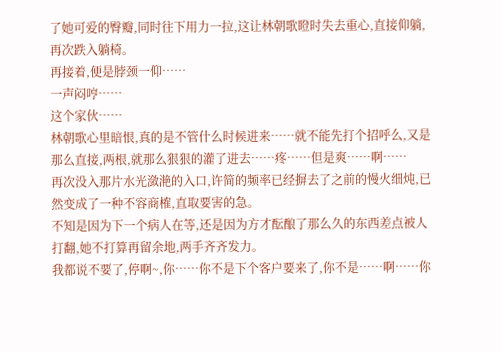了她可爱的臀瓣,同时往下用力一拉,这让林朝歌瞪时失去重心,直接仰躺,再次跌入躺椅。
再接着,便是脖颈一仰……
一声闷哼……
这个家伙……
林朝歌心里暗恨,真的是不管什么时候进来……就不能先打个招呼么,又是那么直接,两根,就那么狠狠的灌了进去……疼……但是爽……啊……
再次没入那片水光潋滟的入口,许简的频率已经摒去了之前的慢火细炖,已然变成了一种不容商榷,直取要害的急。
不知是因为下一个病人在等,还是因为方才酝酿了那么久的东西差点被人打翻,她不打算再留余地,两手齐齐发力。
我都说不要了,停啊~,你……你不是下个客户要来了,你不是……啊……你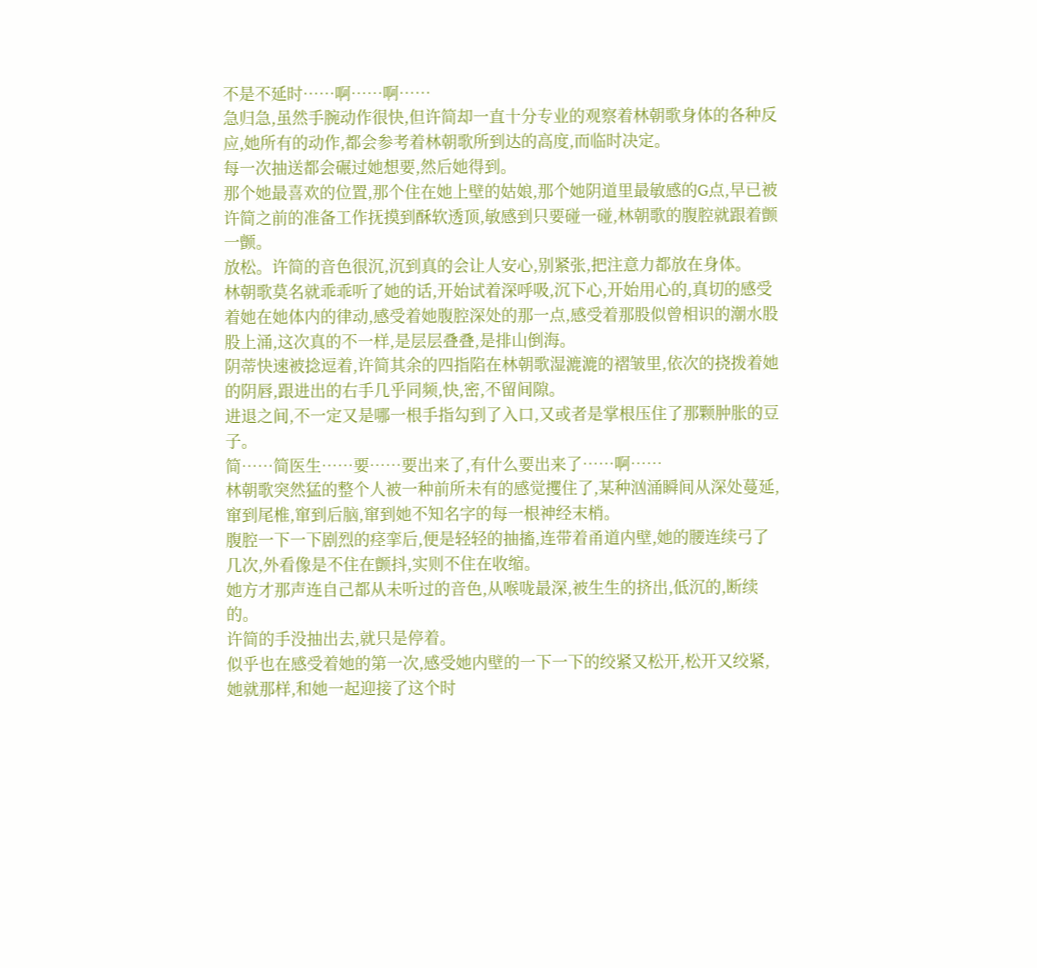不是不延时……啊……啊……
急归急,虽然手腕动作很快,但许简却一直十分专业的观察着林朝歌身体的各种反应,她所有的动作,都会参考着林朝歌所到达的高度,而临时决定。
每一次抽送都会碾过她想要,然后她得到。
那个她最喜欢的位置,那个住在她上壁的姑娘,那个她阴道里最敏感的G点,早已被许简之前的准备工作抚摸到酥软透顶,敏感到只要碰一碰,林朝歌的腹腔就跟着颤一颤。
放松。许简的音色很沉,沉到真的会让人安心,别紧张,把注意力都放在身体。
林朝歌莫名就乖乖听了她的话,开始试着深呼吸,沉下心,开始用心的,真切的感受着她在她体内的律动,感受着她腹腔深处的那一点,感受着那股似曾相识的潮水股股上涌,这次真的不一样,是层层叠叠,是排山倒海。
阴蒂快速被捻逗着,许简其余的四指陷在林朝歌湿漉漉的褶皱里,依次的挠拨着她的阴唇,跟进出的右手几乎同频,快,密,不留间隙。
进退之间,不一定又是哪一根手指勾到了入口,又或者是掌根压住了那颗肿胀的豆子。
简……简医生……要……要出来了,有什么要出来了……啊……
林朝歌突然猛的整个人被一种前所未有的感觉攫住了,某种汹涌瞬间从深处蔓延,窜到尾椎,窜到后脑,窜到她不知名字的每一根神经末梢。
腹腔一下一下剧烈的痉挛后,便是轻轻的抽搐,连带着甬道内壁,她的腰连续弓了几次,外看像是不住在颤抖,实则不住在收缩。
她方才那声连自己都从未听过的音色,从喉咙最深,被生生的挤出,低沉的,断续的。
许简的手没抽出去,就只是停着。
似乎也在感受着她的第一次,感受她内壁的一下一下的绞紧又松开,松开又绞紧,她就那样,和她一起迎接了这个时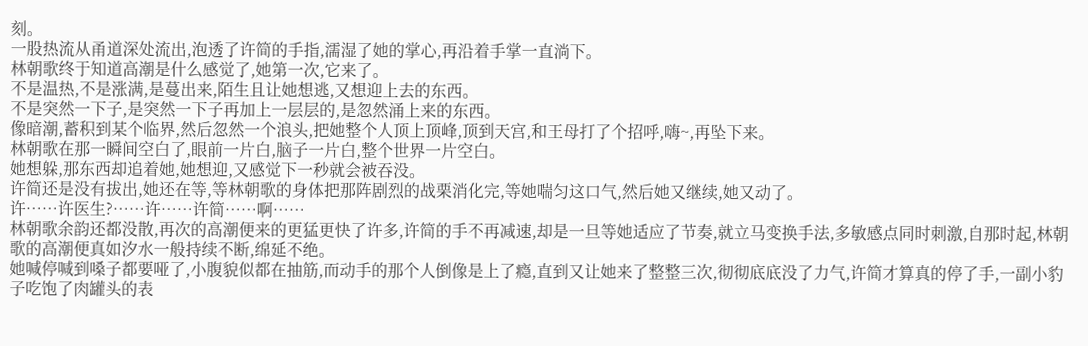刻。
一股热流从甬道深处流出,泡透了许简的手指,濡湿了她的掌心,再沿着手掌一直淌下。
林朝歌终于知道高潮是什么感觉了,她第一次,它来了。
不是温热,不是涨满,是蔓出来,陌生且让她想逃,又想迎上去的东西。
不是突然一下子,是突然一下子再加上一层层的,是忽然涌上来的东西。
像暗潮,蓄积到某个临界,然后忽然一个浪头,把她整个人顶上顶峰,顶到天宫,和王母打了个招呼,嗨~,再坠下来。
林朝歌在那一瞬间空白了,眼前一片白,脑子一片白,整个世界一片空白。
她想躲,那东西却追着她,她想迎,又感觉下一秒就会被吞没。
许简还是没有拔出,她还在等,等林朝歌的身体把那阵剧烈的战栗消化完,等她喘匀这口气,然后她又继续,她又动了。
许……许医生?……许……许简……啊……
林朝歌余韵还都没散,再次的高潮便来的更猛更快了许多,许简的手不再减速,却是一旦等她适应了节奏,就立马变换手法,多敏感点同时刺激,自那时起,林朝歌的高潮便真如汐水一般持续不断,绵延不绝。
她喊停喊到嗓子都要哑了,小腹貌似都在抽筋,而动手的那个人倒像是上了瘾,直到又让她来了整整三次,彻彻底底没了力气,许简才算真的停了手,一副小豹子吃饱了肉罐头的表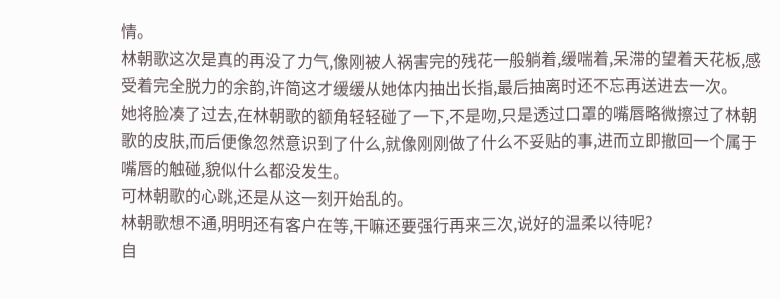情。
林朝歌这次是真的再没了力气,像刚被人祸害完的残花一般躺着,缓喘着,呆滞的望着天花板,感受着完全脱力的余韵,许简这才缓缓从她体内抽出长指,最后抽离时还不忘再送进去一次。
她将脸凑了过去,在林朝歌的额角轻轻碰了一下,不是吻,只是透过口罩的嘴唇略微擦过了林朝歌的皮肤,而后便像忽然意识到了什么,就像刚刚做了什么不妥贴的事,进而立即撤回一个属于嘴唇的触碰,貌似什么都没发生。
可林朝歌的心跳,还是从这一刻开始乱的。
林朝歌想不通,明明还有客户在等,干嘛还要强行再来三次,说好的温柔以待呢?
自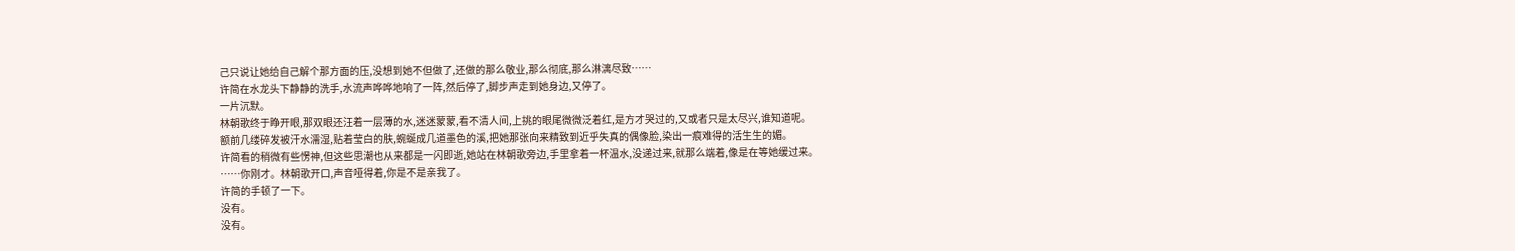己只说让她给自己解个那方面的压,没想到她不但做了,还做的那么敬业,那么彻底,那么淋漓尽致……
许简在水龙头下静静的洗手,水流声哗哗地响了一阵,然后停了,脚步声走到她身边,又停了。
一片沉默。
林朝歌终于睁开眼,那双眼还汪着一层薄的水,迷迷蒙蒙,看不清人间,上挑的眼尾微微泛着红,是方才哭过的,又或者只是太尽兴,谁知道呢。
额前几缕碎发被汗水濡湿,贴着莹白的肤,蜿蜒成几道墨色的溪,把她那张向来精致到近乎失真的偶像脸,染出一痕难得的活生生的媚。
许简看的稍微有些愣神,但这些思潮也从来都是一闪即逝,她站在林朝歌旁边,手里拿着一杯温水,没递过来,就那么端着,像是在等她缓过来。
……你刚才。林朝歌开口,声音哑得着,你是不是亲我了。
许简的手顿了一下。
没有。
没有。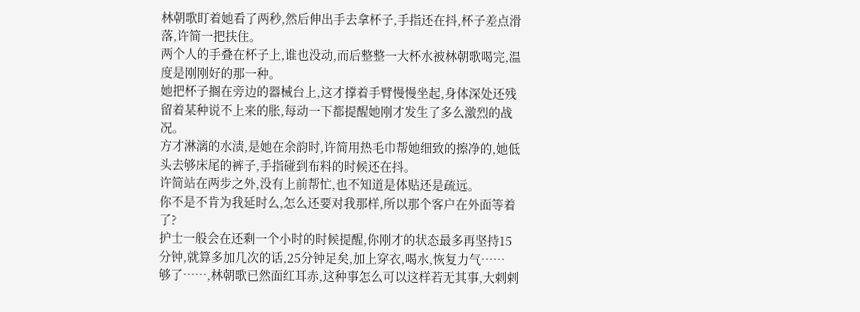林朝歌盯着她看了两秒,然后伸出手去拿杯子,手指还在抖,杯子差点滑落,许简一把扶住。
两个人的手叠在杯子上,谁也没动,而后整整一大杯水被林朝歌喝完,温度是刚刚好的那一种。
她把杯子搁在旁边的器械台上,这才撑着手臂慢慢坐起,身体深处还残留着某种说不上来的胀,每动一下都提醒她刚才发生了多么激烈的战况。
方才淋漓的水渍,是她在余韵时,许简用热毛巾帮她细致的擦净的,她低头去够床尾的裤子,手指碰到布料的时候还在抖。
许简站在两步之外,没有上前帮忙,也不知道是体贴还是疏远。
你不是不肯为我延时么,怎么还要对我那样,所以那个客户在外面等着了?
护士一般会在还剩一个小时的时候提醒,你刚才的状态最多再坚持15分钟,就算多加几次的话,25分钟足矣,加上穿衣,喝水,恢复力气……
够了……,林朝歌已然面红耳赤,这种事怎么可以这样若无其事,大剌剌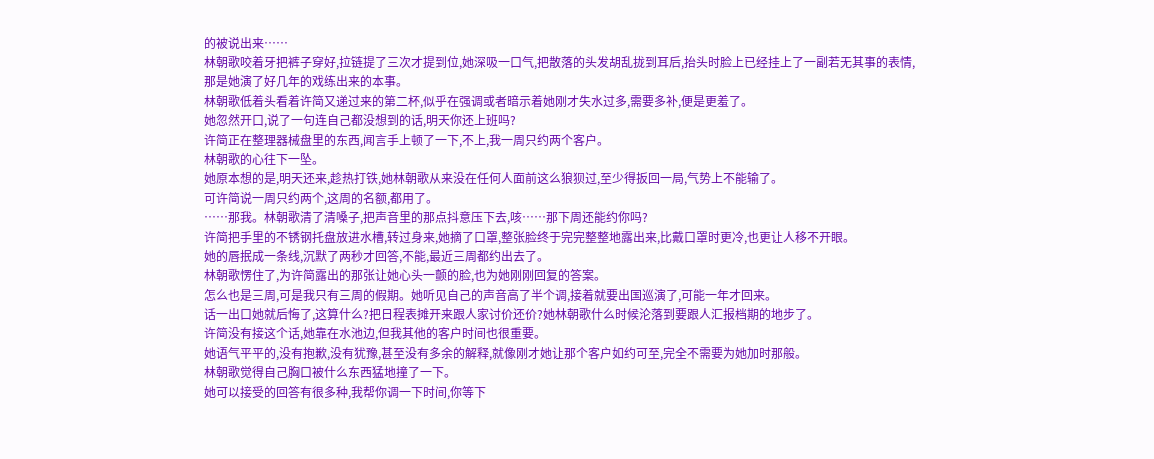的被说出来……
林朝歌咬着牙把裤子穿好,拉链提了三次才提到位,她深吸一口气,把散落的头发胡乱拢到耳后,抬头时脸上已经挂上了一副若无其事的表情,那是她演了好几年的戏练出来的本事。
林朝歌低着头看着许简又递过来的第二杯,似乎在强调或者暗示着她刚才失水过多,需要多补,便是更羞了。
她忽然开口,说了一句连自己都没想到的话,明天你还上班吗?
许简正在整理器械盘里的东西,闻言手上顿了一下,不上,我一周只约两个客户。
林朝歌的心往下一坠。
她原本想的是,明天还来,趁热打铁,她林朝歌从来没在任何人面前这么狼狈过,至少得扳回一局,气势上不能输了。
可许简说一周只约两个,这周的名额,都用了。
……那我。林朝歌清了清嗓子,把声音里的那点抖意压下去,咳……那下周还能约你吗?
许简把手里的不锈钢托盘放进水槽,转过身来,她摘了口罩,整张脸终于完完整整地露出来,比戴口罩时更冷,也更让人移不开眼。
她的唇抿成一条线,沉默了两秒才回答,不能,最近三周都约出去了。
林朝歌愣住了,为许简露出的那张让她心头一颤的脸,也为她刚刚回复的答案。
怎么也是三周,可是我只有三周的假期。她听见自己的声音高了半个调,接着就要出国巡演了,可能一年才回来。
话一出口她就后悔了,这算什么?把日程表摊开来跟人家讨价还价?她林朝歌什么时候沦落到要跟人汇报档期的地步了。
许简没有接这个话,她靠在水池边,但我其他的客户时间也很重要。
她语气平平的,没有抱歉,没有犹豫,甚至没有多余的解释,就像刚才她让那个客户如约可至,完全不需要为她加时那般。
林朝歌觉得自己胸口被什么东西猛地撞了一下。
她可以接受的回答有很多种,我帮你调一下时间,你等下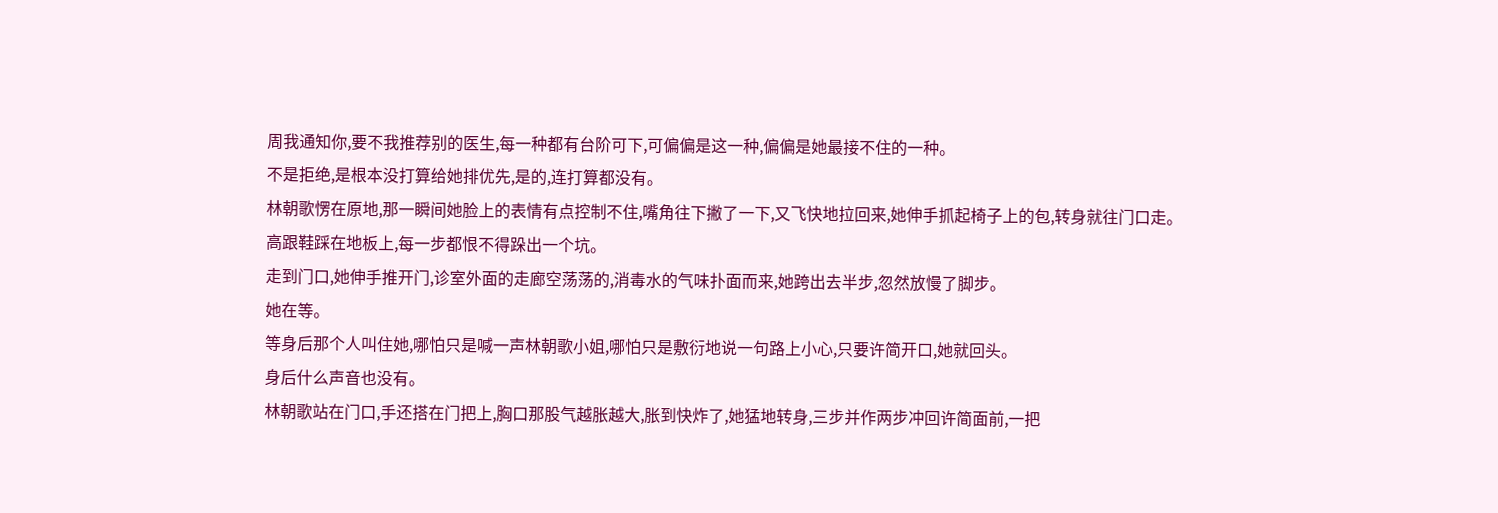周我通知你,要不我推荐别的医生,每一种都有台阶可下,可偏偏是这一种,偏偏是她最接不住的一种。
不是拒绝,是根本没打算给她排优先,是的,连打算都没有。
林朝歌愣在原地,那一瞬间她脸上的表情有点控制不住,嘴角往下撇了一下,又飞快地拉回来,她伸手抓起椅子上的包,转身就往门口走。
高跟鞋踩在地板上,每一步都恨不得跺出一个坑。
走到门口,她伸手推开门,诊室外面的走廊空荡荡的,消毒水的气味扑面而来,她跨出去半步,忽然放慢了脚步。
她在等。
等身后那个人叫住她,哪怕只是喊一声林朝歌小姐,哪怕只是敷衍地说一句路上小心,只要许简开口,她就回头。
身后什么声音也没有。
林朝歌站在门口,手还搭在门把上,胸口那股气越胀越大,胀到快炸了,她猛地转身,三步并作两步冲回许简面前,一把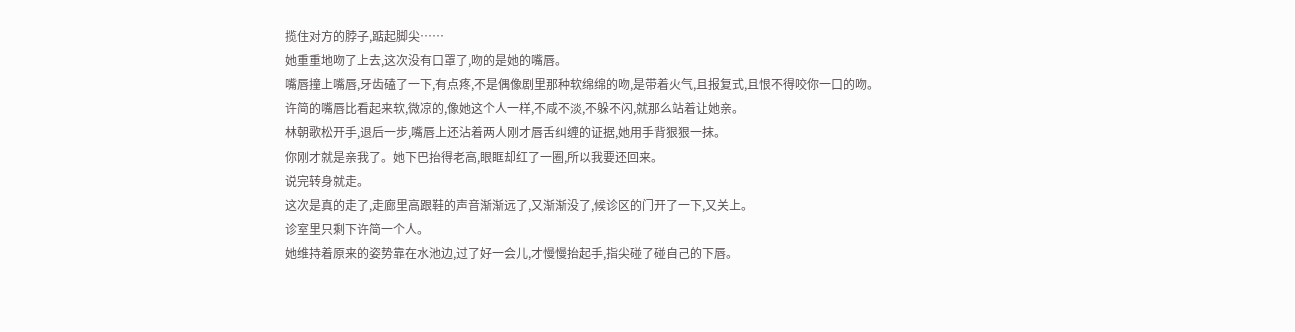揽住对方的脖子,踮起脚尖……
她重重地吻了上去,这次没有口罩了,吻的是她的嘴唇。
嘴唇撞上嘴唇,牙齿磕了一下,有点疼,不是偶像剧里那种软绵绵的吻,是带着火气,且报复式,且恨不得咬你一口的吻。
许简的嘴唇比看起来软,微凉的,像她这个人一样,不咸不淡,不躲不闪,就那么站着让她亲。
林朝歌松开手,退后一步,嘴唇上还沾着两人刚才唇舌纠缠的证据,她用手背狠狠一抹。
你刚才就是亲我了。她下巴抬得老高,眼眶却红了一圈,所以我要还回来。
说完转身就走。
这次是真的走了,走廊里高跟鞋的声音渐渐远了,又渐渐没了,候诊区的门开了一下,又关上。
诊室里只剩下许简一个人。
她维持着原来的姿势靠在水池边,过了好一会儿,才慢慢抬起手,指尖碰了碰自己的下唇。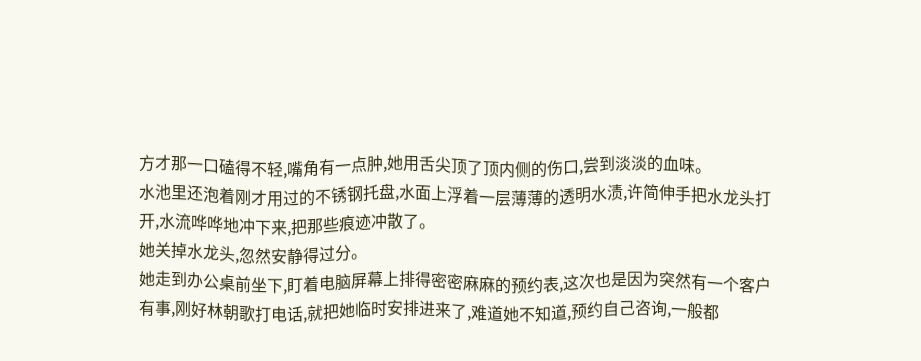方才那一口磕得不轻,嘴角有一点肿,她用舌尖顶了顶内侧的伤口,尝到淡淡的血味。
水池里还泡着刚才用过的不锈钢托盘,水面上浮着一层薄薄的透明水渍,许简伸手把水龙头打开,水流哗哗地冲下来,把那些痕迹冲散了。
她关掉水龙头,忽然安静得过分。
她走到办公桌前坐下,盯着电脑屏幕上排得密密麻麻的预约表,这次也是因为突然有一个客户有事,刚好林朝歌打电话,就把她临时安排进来了,难道她不知道,预约自己咨询,一般都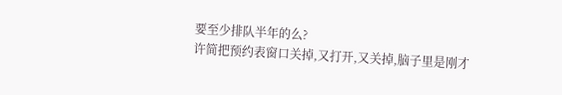要至少排队半年的么?
许简把预约表窗口关掉,又打开,又关掉,脑子里是刚才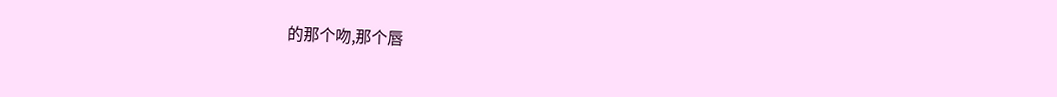的那个吻,那个唇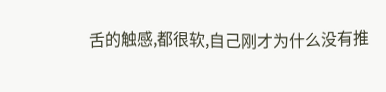舌的触感,都很软,自己刚才为什么没有推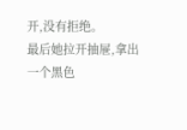开,没有拒绝。
最后她拉开抽屉,拿出一个黑色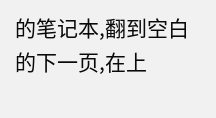的笔记本,翻到空白的下一页,在上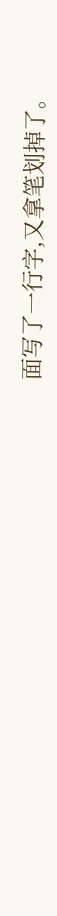面写了一行字,又拿笔划掉了。